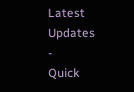Latest Updates
-
Quick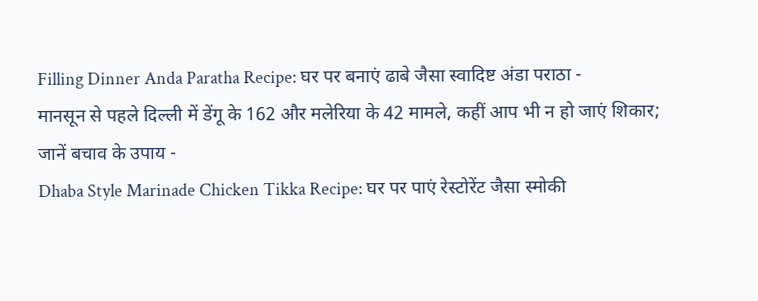Filling Dinner Anda Paratha Recipe: घर पर बनाएं ढाबे जैसा स्वादिष्ट अंडा पराठा -
मानसून से पहले दिल्ली में डेंगू के 162 और मलेरिया के 42 मामले, कहीं आप भी न हो जाएं शिकार; जानें बचाव के उपाय -
Dhaba Style Marinade Chicken Tikka Recipe: घर पर पाएं रेस्टोरेंट जैसा स्मोकी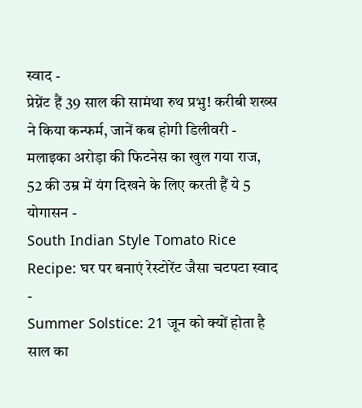स्वाद -
प्रेग्नेंट हैं 39 साल की सामंथा रुथ प्रभु! करीबी शख्स ने किया कन्फर्म, जानें कब होगी डिलीवरी -
मलाइका अरोड़ा की फिटनेस का खुल गया राज, 52 की उम्र में यंग दिखने के लिए करती हैं ये 5 योगासन -
South Indian Style Tomato Rice Recipe: घर पर बनाएं रेस्टोरेंट जैसा चटपटा स्वाद -
Summer Solstice: 21 जून को क्यों होता है साल का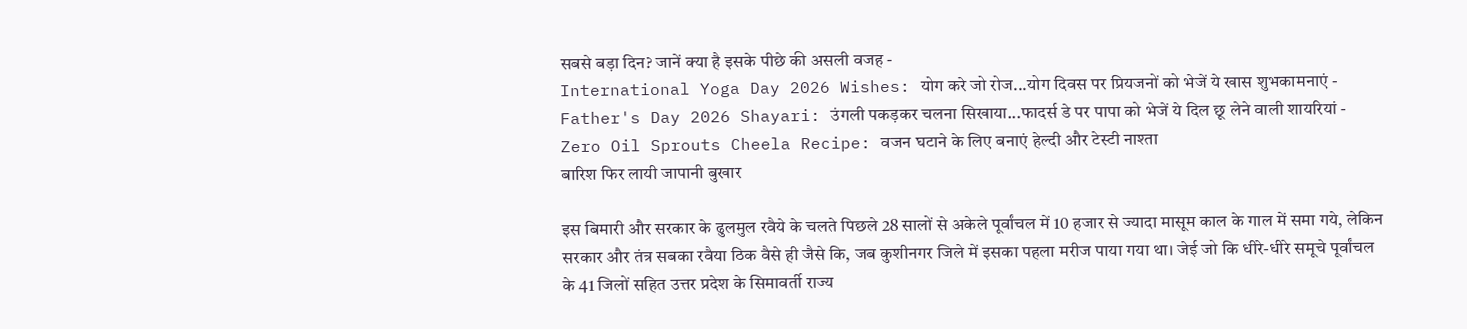सबसे बड़ा दिन? जानें क्या है इसके पीछे की असली वजह -
International Yoga Day 2026 Wishes: योग करे जो रोज...योग दिवस पर प्रियजनों को भेजें ये खास शुभकामनाएं -
Father's Day 2026 Shayari: उंगली पकड़कर चलना सिखाया...फादर्स डे पर पापा को भेजें ये दिल छू लेने वाली शायरियां -
Zero Oil Sprouts Cheela Recipe: वजन घटाने के लिए बनाएं हेल्दी और टेस्टी नाश्ता
बारिश फिर लायी जापानी बुखार

इस बिमारी और सरकार के ढुलमुल रवैये के चलते पिछले 28 सालों से अकेले पूर्वांचल में 10 हजार से ज्यादा मासूम काल के गाल में समा गये, लेकिन सरकार और तंत्र सबका रवैया ठिक वैसे ही जैसे कि, जब कुशीनगर जिले में इसका पहला मरीज पाया गया था। जेई जो कि धीरे-धीरे समूचे पूर्वांचल के 41 जिलों सहित उत्तर प्रदेश के सिमावर्ती राज्य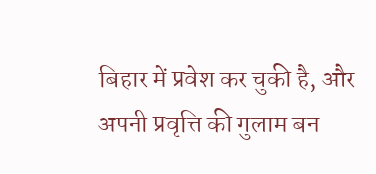बिहार में प्रवेश कर चुकी है, और अपनी प्रवृत्ति की गुलाम बन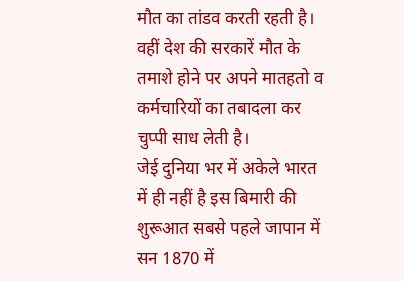मौत का तांडव करती रहती है। वहीं देश की सरकारें मौत के तमाशे होने पर अपने मातहतो व कर्मचारियों का तबादला कर चुप्पी साध लेती है।
जेई दुनिया भर में अकेले भारत में ही नहीं है इस बिमारी की शुरूआत सबसे पहले जापान में सन 1870 में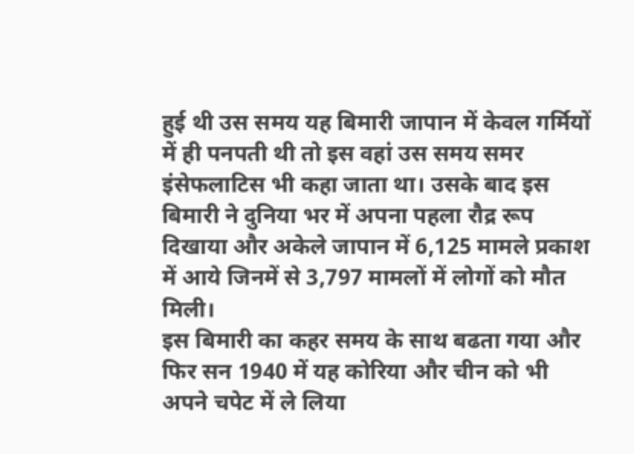हुई थी उस समय यह बिमारी जापान में केवल गर्मियों में ही पनपती थी तो इस वहां उस समय समर इंसेफलाटिस भी कहा जाता था। उसके बाद इस बिमारी ने दुनिया भर में अपना पहला रौद्र रूप दिखाया और अकेले जापान में 6,125 मामले प्रकाश में आये जिनमें से 3,797 मामलों में लोगों को मौत मिली।
इस बिमारी का कहर समय के साथ बढता गया और फिर सन 1940 में यह कोरिया और चीन को भी अपने चपेट में ले लिया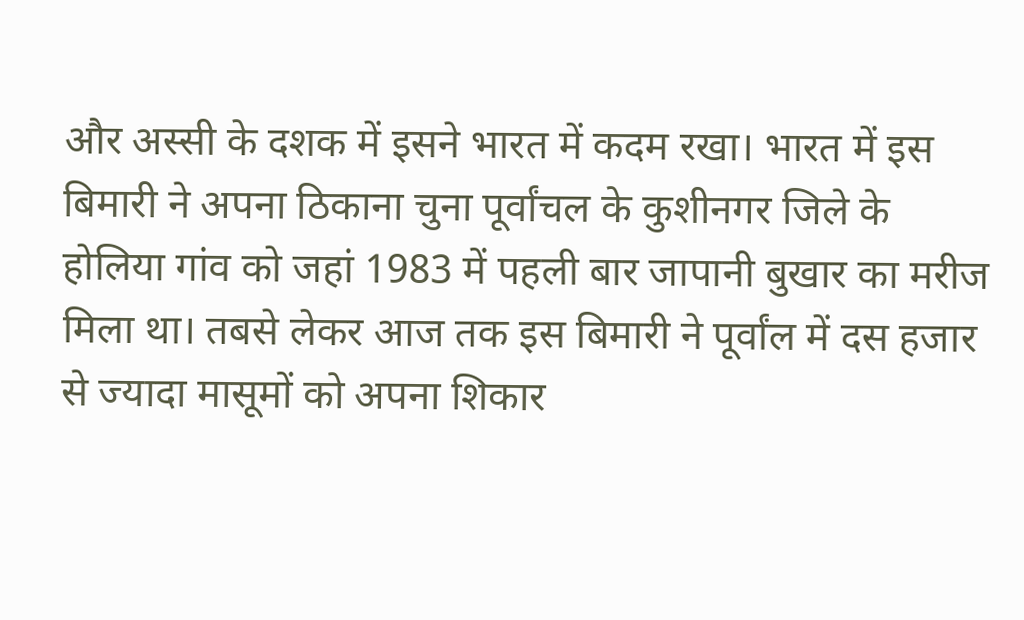और अस्सी के दशक में इसने भारत में कदम रखा। भारत में इस बिमारी ने अपना ठिकाना चुना पूर्वांचल के कुशीनगर जिले के होलिया गांव को जहां 1983 में पहली बार जापानी बुखार का मरीज मिला था। तबसे लेकर आज तक इस बिमारी ने पूर्वांल में दस हजार से ज्यादा मासूमों को अपना शिकार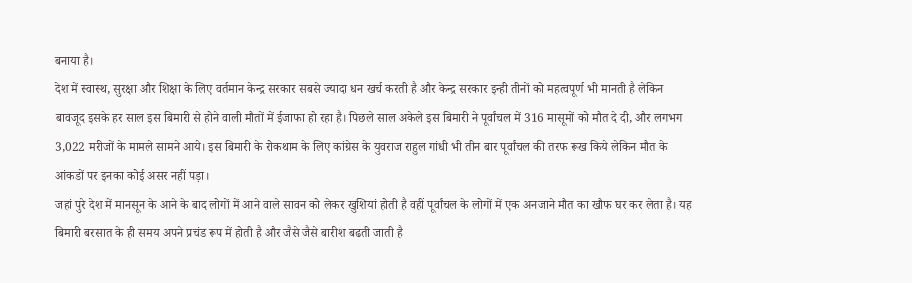बनाया है।
देश में स्वास्थ, सुरक्षा और शिक्षा के लिए वर्तमान केन्द्र सरकार सबसे ज्यादा धन खर्च करती है और केन्द्र सरकार इन्ही तीनों को महत्वपूर्ण भी मानती है लेकिन बावजूद इसके हर साल इस बिमारी से होने वाली मौतों में ईजाफा हो रहा है। पिछले साल अकेले इस बिमारी ने पूर्वांचल में 316 मासूमों को मौत दे दी, और लगभग 3,022 मरीजों के मामले सामने आये। इस बिमारी के रोकथाम के लिए कांग्रेस के युवराज राहुल गांधी भी तीन बार पूर्वांचल की तरफ रूख किये लेकिन मौत के आंकडों पर इनका कोई असर नहीं पड़ा।
जहां पुरे देश में मानसून के आने के बाद लोगों में आने वाले सावन को लेकर खुशियां होती है वहीं पूर्वांचल के लोगों में एक अनजाने मौत का खौफ घर कर लेता है। यह बिमारी बरसात के ही समय अपने प्रचंड रूप में होती है और जैसे जैसे बारीश बढती जाती है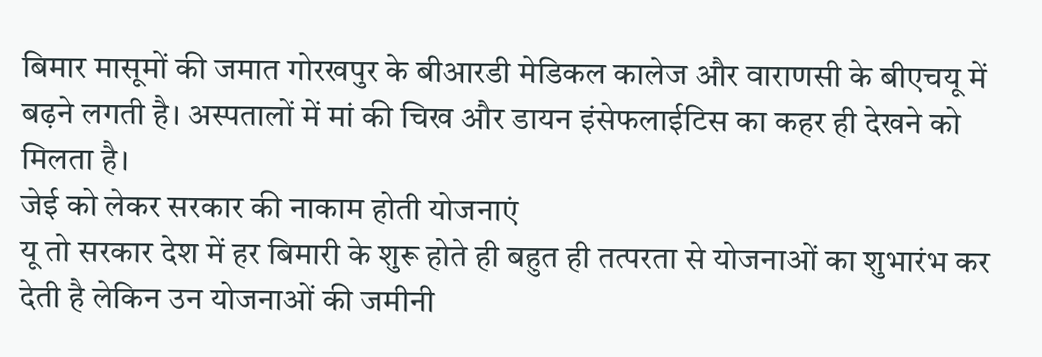बिमार मासूमों की जमात गोरखपुर के बीआरडी मेडिकल कालेज और वाराणसी के बीएचयू में बढ़ने लगती है। अस्पतालों में मां की चिख और डायन इंसेफलाईटिस का कहर ही देखने को मिलता है।
जेई को लेकर सरकार की नाकाम होती योजनाएं
यू तो सरकार देश में हर बिमारी के शुरू होते ही बहुत ही तत्परता से योजनाओं का शुभारंभ कर देती है लेकिन उन योजनाओं की जमीनी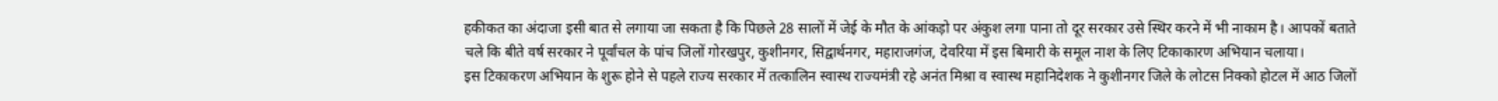हकीकत का अंदाजा इसी बात से लगाया जा सकता है कि पिछले 28 सालों में जेई के मौत के आंकड़ो पर अंकुश लगा पाना तो दूर सरकार उसे स्थिर करने में भी नाकाम है। आपकों बताते चले कि बीते वर्ष सरकार ने पूर्वांचल के पांच जिलों गोरखपुर, कुशीनगर, सिद्वार्थनगर, महाराजगंज, देवरिया में इस बिमारी के समूल नाश के लिए टिकाकारण अभियान चलाया।
इस टिकाकरण अभियान के शुरू होने से पहले राज्य सरकार में तत्कालिन स्वास्थ राज्यमंत्री रहे अनंत मिश्रा व स्वास्थ महानिदेशक ने कुशीनगर जिले के लोटस निक्को होटल में आठ जिलों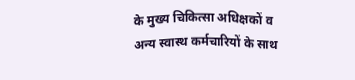के मुख्य चिकित्सा अधिक्षकों व अन्य स्वास्थ कर्मचारियों के साथ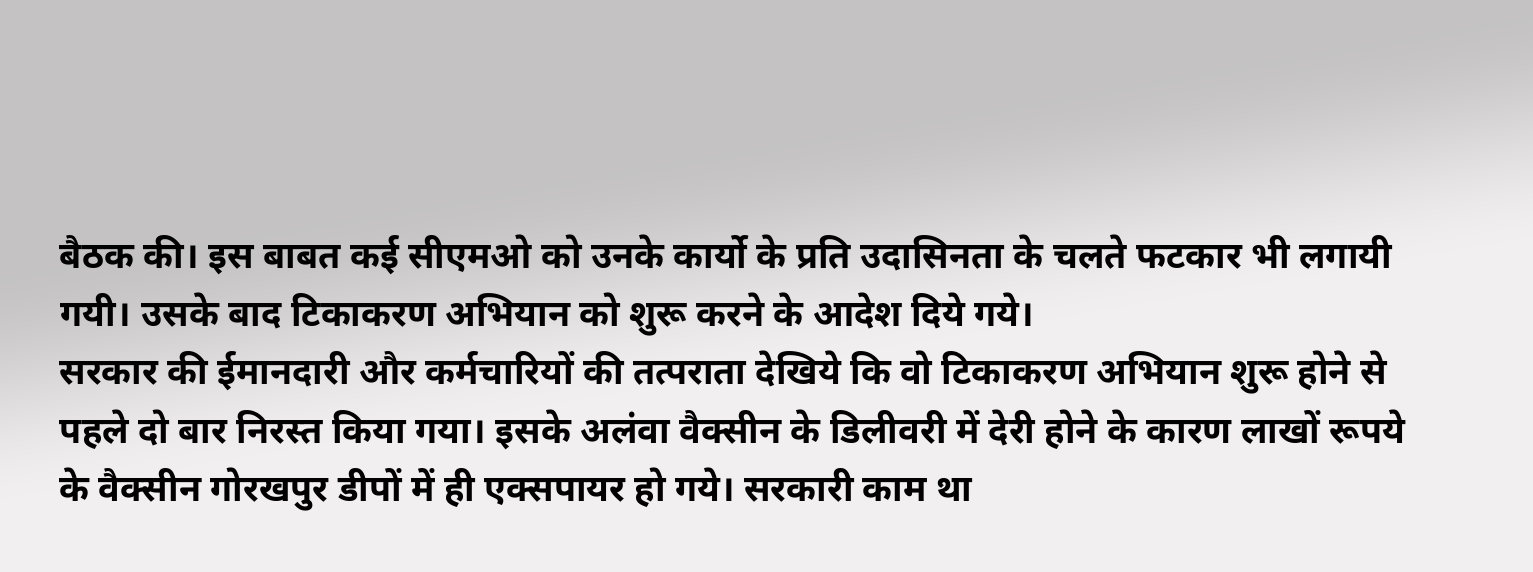बैठक की। इस बाबत कई सीएमओ को उनके कार्यो के प्रति उदासिनता के चलते फटकार भी लगायी गयी। उसके बाद टिकाकरण अभियान को शुरू करने के आदेश दिये गये।
सरकार की ईमानदारी और कर्मचारियों की तत्पराता देखिये कि वो टिकाकरण अभियान शुरू होने से पहले दो बार निरस्त किया गया। इसके अलंवा वैक्सीन के डिलीवरी में देरी होने के कारण लाखों रूपये के वैक्सीन गोरखपुर डीपों में ही एक्सपायर हो गये। सरकारी काम था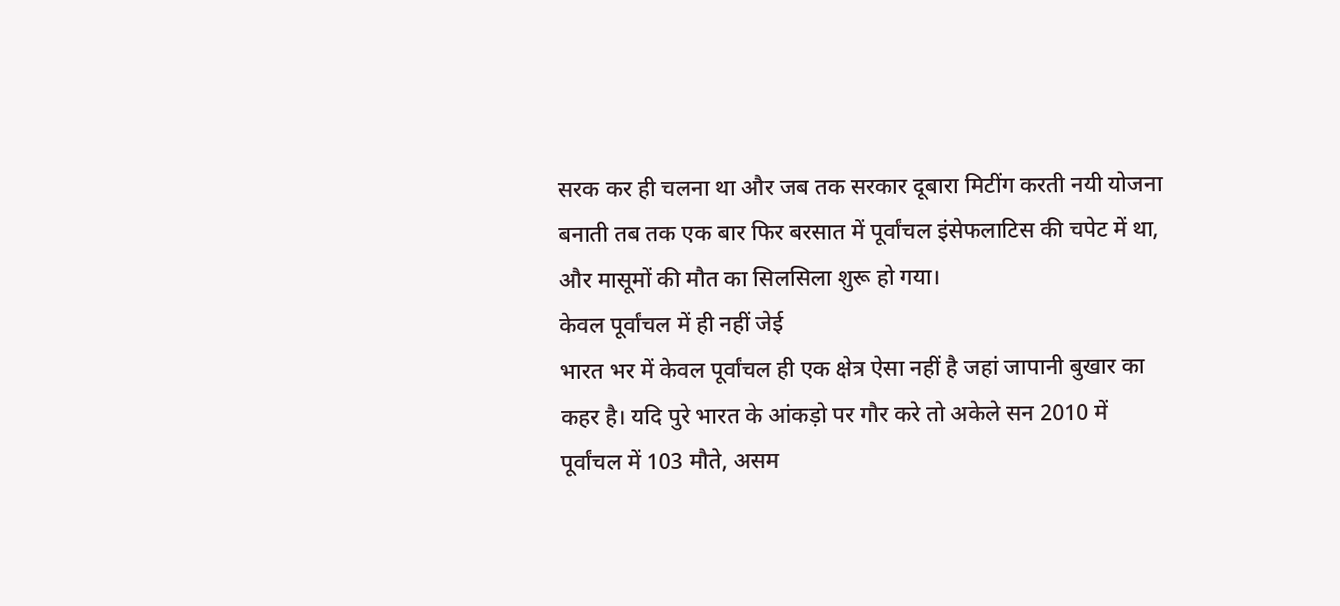सरक कर ही चलना था और जब तक सरकार दूबारा मिटींग करती नयी योजना बनाती तब तक एक बार फिर बरसात में पूर्वांचल इंसेफलाटिस की चपेट में था, और मासूमों की मौत का सिलसिला शुरू हो गया।
केवल पूर्वांचल में ही नहीं जेई
भारत भर में केवल पूर्वांचल ही एक क्षेत्र ऐसा नहीं है जहां जापानी बुखार का कहर है। यदि पुरे भारत के आंकड़ो पर गौर करे तो अकेले सन 2010 में पूर्वांचल में 103 मौते, असम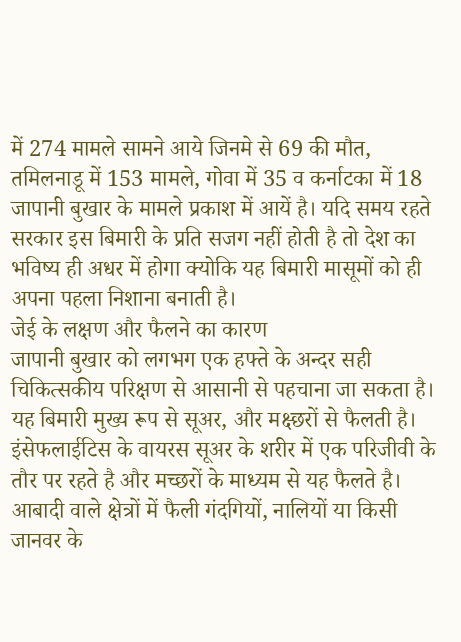में 274 मामले सामने आये जिनमे से 69 की मौत, तमिलनाडू में 153 मामले, गोवा में 35 व कर्नाटका में 18 जापानी बुखार के मामले प्रकाश में आयें है। यदि समय रहते सरकार इस बिमारी के प्रति सजग नहीं होती है तो देश का भविष्य ही अधर में होगा क्योकि यह बिमारी मासूमों को ही अपना पहला निशाना बनाती है।
जेई के लक्षण और फैलने का कारण
जापानी बुखार को लगभग एक हफ्ते के अन्दर सही चिकित्सकीय परिक्षण से आसानी से पहचाना जा सकता है। यह बिमारी मुख्य रूप से सूअर, और मक्ष्छरों से फैलती है। इंसेफलाईटिस के वायरस सूअर के शरीर में एक परिजीवी के तौर पर रहते है और मच्छरों के माध्यम से यह फैलते है। आबादी वाले क्षेत्रों में फैली गंदगियों, नालियों या किसी जानवर के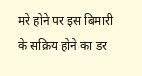मरे होने पर इस बिमारी के सक्रिय होने का डर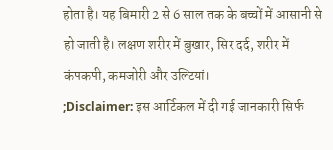होता है। यह बिमारी 2 से 6 साल तक के बच्चों में आसानी से हो जाती है। लक्षण शरीर में बुखार, सिर दर्द, शरीर में कंपकपी, कमजोरी और उल्टियां।
;Disclaimer: इस आर्टिकल में दी गई जानकारी सिर्फ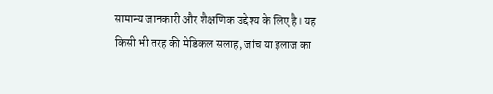सामान्य जानकारी और शैक्षणिक उद्देश्य के लिए है। यह किसी भी तरह की मेडिकल सलाह, जांच या इलाज का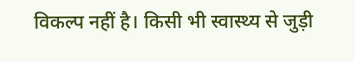विकल्प नहीं है। किसी भी स्वास्थ्य से जुड़ी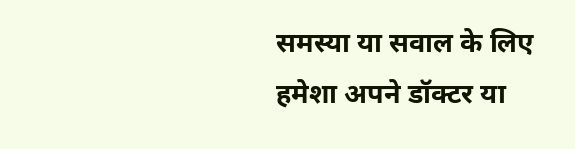समस्या या सवाल के लिए हमेशा अपने डॉक्टर या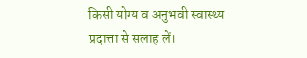किसी योग्य व अनुभवी स्वास्थ्य प्रदात्ता से सलाह लें।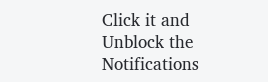Click it and Unblock the Notifications